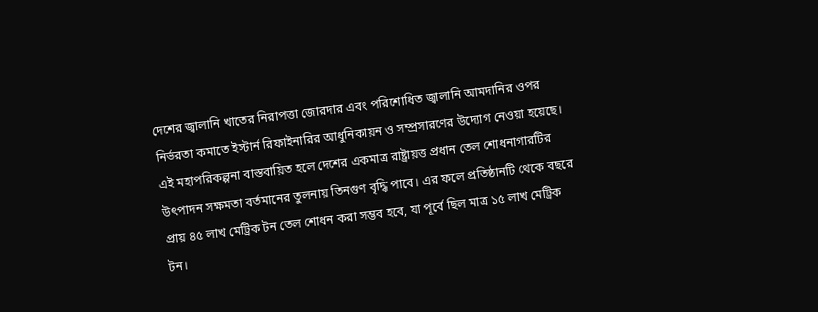দেশের জ্বালানি খাতের নিরাপত্তা জোরদার এবং পরিশোধিত জ্বালানি আমদানির ওপর নির্ভরতা কমাতে ইস্টার্ন রিফাইনারির আধুনিকায়ন ও সম্প্রসারণের উদ্যোগ নেওয়া হয়েছে। এই মহাপরিকল্পনা বাস্তবায়িত হলে দেশের একমাত্র রাষ্ট্রায়ত্ত প্রধান তেল শোধনাগারটির উৎপাদন সক্ষমতা বর্তমানের তুলনায় তিনগুণ বৃদ্ধি পাবে। এর ফলে প্রতিষ্ঠানটি থেকে বছরে প্রায় ৪৫ লাখ মেট্রিক টন তেল শোধন করা সম্ভব হবে, যা পূর্বে ছিল মাত্র ১৫ লাখ মেট্রিক টন।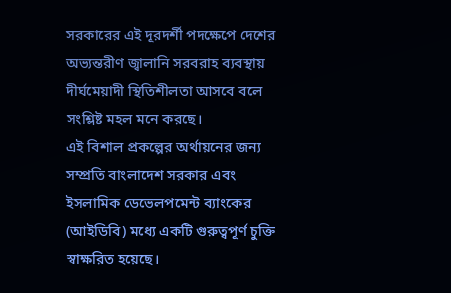সরকারের এই দূরদর্শী পদক্ষেপে দেশের অভ্যন্তরীণ জ্বালানি সরবরাহ ব্যবস্থায় দীর্ঘমেয়াদী স্থিতিশীলতা আসবে বলে সংশ্লিষ্ট মহল মনে করছে।
এই বিশাল প্রকল্পের অর্থায়নের জন্য সম্প্রতি বাংলাদেশ সরকার এবং ইসলামিক ডেভেলপমেন্ট ব্যাংকের (আইডিবি) মধ্যে একটি গুরুত্বপূর্ণ চুক্তি স্বাক্ষরিত হয়েছে।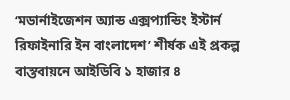‘মডার্নাইজেশন অ্যান্ড এক্সপ্যান্ডিং ইস্টার্ন রিফাইনারি ইন বাংলাদেশ’ শীর্ষক এই প্রকল্প বাস্তবায়নে আইডিবি ১ হাজার ৪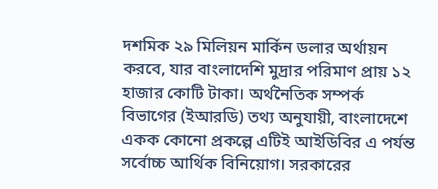দশমিক ২৯ মিলিয়ন মার্কিন ডলার অর্থায়ন করবে, যার বাংলাদেশি মুদ্রার পরিমাণ প্রায় ১২ হাজার কোটি টাকা। অর্থনৈতিক সম্পর্ক বিভাগের (ইআরডি) তথ্য অনুযায়ী, বাংলাদেশে একক কোনো প্রকল্পে এটিই আইডিবির এ পর্যন্ত সর্বোচ্চ আর্থিক বিনিয়োগ। সরকারের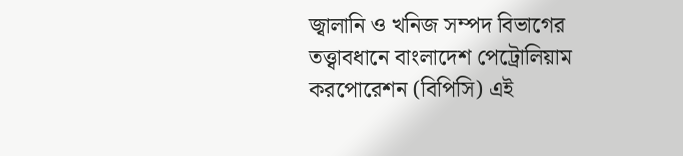জ্বালানি ও খনিজ সম্পদ বিভাগের তত্ত্বাবধানে বাংলাদেশ পেট্রোলিয়াম করপোরেশন (বিপিসি) এই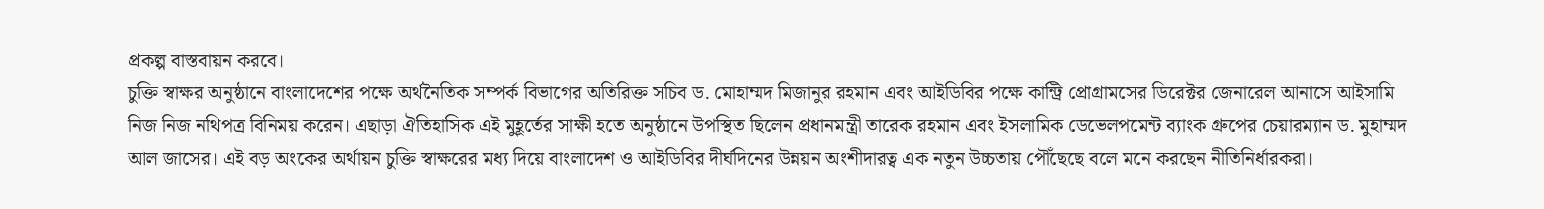প্রকল্প বাস্তবায়ন করবে।
চুক্তি স্বাক্ষর অনুষ্ঠানে বাংলাদেশের পক্ষে অর্থনৈতিক সম্পর্ক বিভাগের অতিরিক্ত সচিব ড. মোহাম্মদ মিজানুর রহমান এবং আইডিবির পক্ষে কান্ট্রি প্রোগ্রামসের ডিরেক্টর জেনারেল আনাসে আইসামি নিজ নিজ নথিপত্র বিনিময় করেন। এছাড়া ঐতিহাসিক এই মুহূর্তের সাক্ষী হতে অনুষ্ঠানে উপস্থিত ছিলেন প্রধানমন্ত্রী তারেক রহমান এবং ইসলামিক ডেভেলপমেন্ট ব্যাংক গ্রুপের চেয়ারম্যান ড. মুহাম্মদ আল জাসের। এই বড় অংকের অর্থায়ন চুক্তি স্বাক্ষরের মধ্য দিয়ে বাংলাদেশ ও আইডিবির দীর্ঘদিনের উন্নয়ন অংশীদারত্ব এক নতুন উচ্চতায় পৌঁছেছে বলে মনে করছেন নীতিনির্ধারকরা।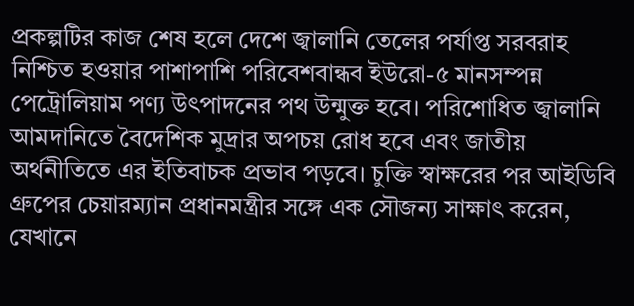প্রকল্পটির কাজ শেষ হলে দেশে জ্বালানি তেলের পর্যাপ্ত সরবরাহ নিশ্চিত হওয়ার পাশাপাশি পরিবেশবান্ধব ইউরো-৫ মানসম্পন্ন পেট্রোলিয়াম পণ্য উৎপাদনের পথ উন্মুক্ত হবে। পরিশোধিত জ্বালানি আমদানিতে বৈদেশিক মুদ্রার অপচয় রোধ হবে এবং জাতীয় অর্থনীতিতে এর ইতিবাচক প্রভাব পড়বে। চুক্তি স্বাক্ষরের পর আইডিবি গ্রুপের চেয়ারম্যান প্রধানমন্ত্রীর সঙ্গে এক সৌজন্য সাক্ষাৎ করেন, যেখানে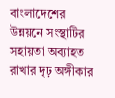বাংলাদেশের উন্নয়নে সংস্থাটির সহায়তা অব্যাহত রাখার দৃঢ় অঙ্গীকার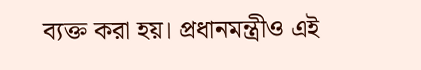ব্যক্ত করা হয়। প্রধানমন্ত্রীও এই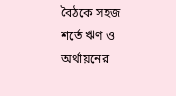বৈঠকে সহজ শর্তে ঋণ ও অর্থায়নের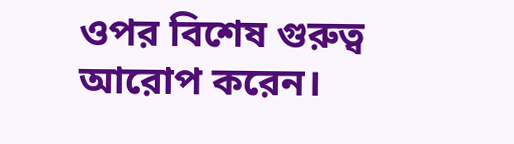ওপর বিশেষ গুরুত্ব আরোপ করেন।